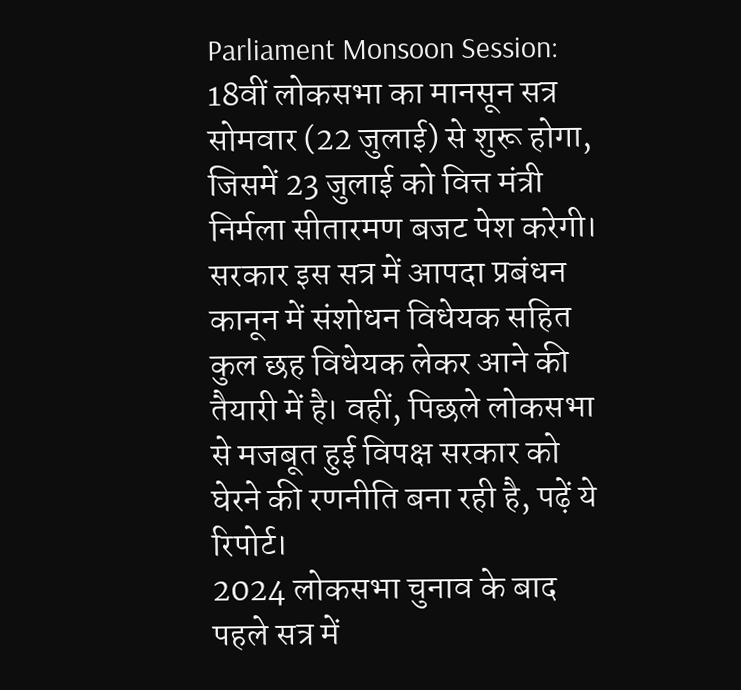Parliament Monsoon Session: 18वीं लोकसभा का मानसून सत्र सोमवार (22 जुलाई) से शुरू होगा, जिसमें 23 जुलाई को वित्त मंत्री निर्मला सीतारमण बजट पेश करेगी। सरकार इस सत्र में आपदा प्रबंधन कानून में संशोधन विधेयक सहित कुल छह विधेयक लेकर आने की तैयारी में है। वहीं, पिछले लोकसभा से मजबूत हुई विपक्ष सरकार को घेरने की रणनीति बना रही है, पढ़ें ये रिपोर्ट।
2024 लोकसभा चुनाव के बाद पहले सत्र में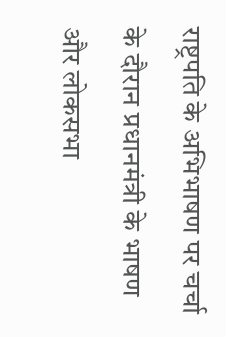राष्ट्रपति के अभिभाषण पर चर्चा के दौरान प्रधानमंत्री के भाषण और लोकसभा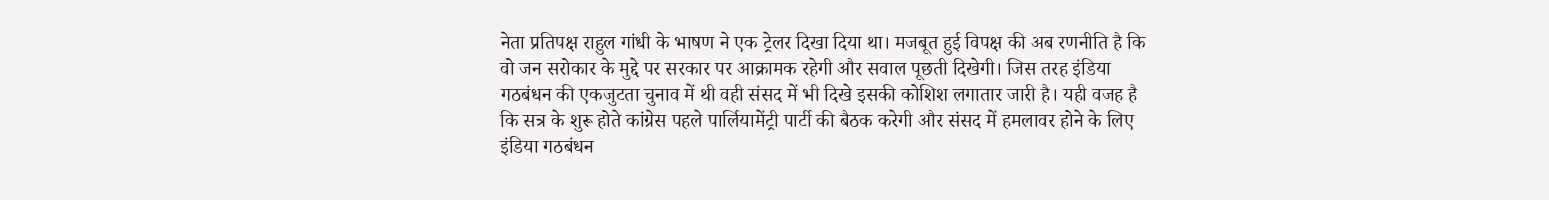नेता प्रतिपक्ष राहुल गांधी के भाषण ने एक ट्रेलर दिखा दिया था। मजबूत हुई विपक्ष की अब रणनीति है कि वो जन सरोकार के मुद्दे पर सरकार पर आक्रामक रहेगी और सवाल पूछती दिखेगी। जिस तरह इंडिया गठबंधन की एकजुटता चुनाव में थी वही संसद में भी दिखे इसकी कोशिश लगातार जारी है। यही वजह है कि सत्र के शुरू होते कांग्रेस पहले पार्लियामेंट्री पार्टी की बैठक करेगी और संसद में हमलावर होने के लिए इंडिया गठबंधन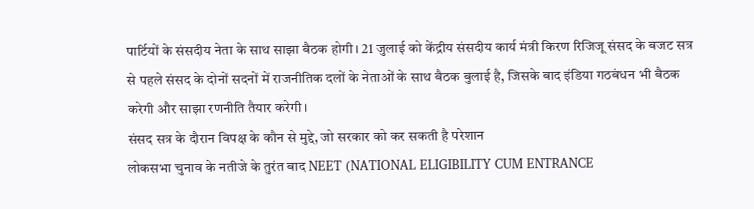पार्टियों के संसदीय नेता के साथ साझा बैठक होगी। 21 जुलाई को केंद्रीय संसदीय कार्य मंत्री किरण रिजिजू संसद के बजट सत्र से पहले संसद के दोनों सदनों में राजनीतिक दलों के नेताओं के साथ बैठक बुलाई है, जिसके बाद इंडिया गठबंधन भी बैठक करेगी और साझा रणनीति तैयार करेगी।
संसद सत्र के दौरान विपक्ष के कौन से मुद्दे, जो सरकार को कर सकती है परेशान
लोकसभा चुनाव के नतीजे के तुरंत बाद NEET (NATIONAL ELIGIBILITY CUM ENTRANCE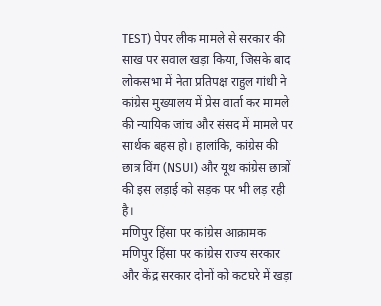TEST) पेपर लीक मामले से सरकार की साख पर सवाल खड़ा किया, जिसके बाद लोकसभा में नेता प्रतिपक्ष राहुल गांधी ने कांग्रेस मुख्यालय में प्रेस वार्ता कर मामले की न्यायिक जांच और संसद में मामले पर सार्थक बहस हो। हालांकि, कांग्रेस की छात्र विंग (NSUI) और यूथ कांग्रेस छात्रों की इस लड़ाई को सड़क पर भी लड़ रही है।
मणिपुर हिंसा पर कांग्रेस आक्रामक
मणिपुर हिंसा पर कांग्रेस राज्य सरकार और केंद्र सरकार दोनों को कटघरे में खड़ा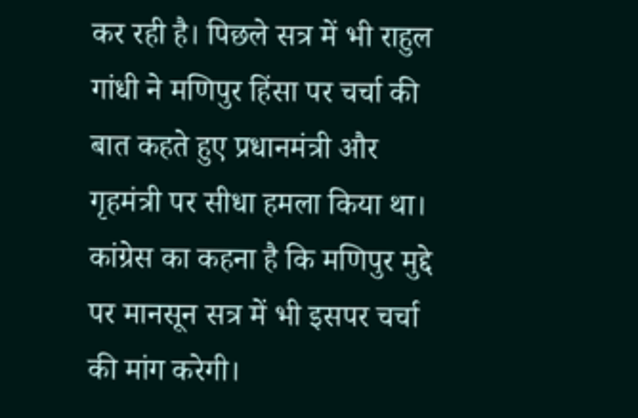कर रही है। पिछले सत्र में भी राहुल गांधी ने मणिपुर हिंसा पर चर्चा की बात कहते हुए प्रधानमंत्री और गृहमंत्री पर सीधा हमला किया था। कांग्रेस का कहना है कि मणिपुर मुद्दे पर मानसून सत्र में भी इसपर चर्चा की मांग करेगी।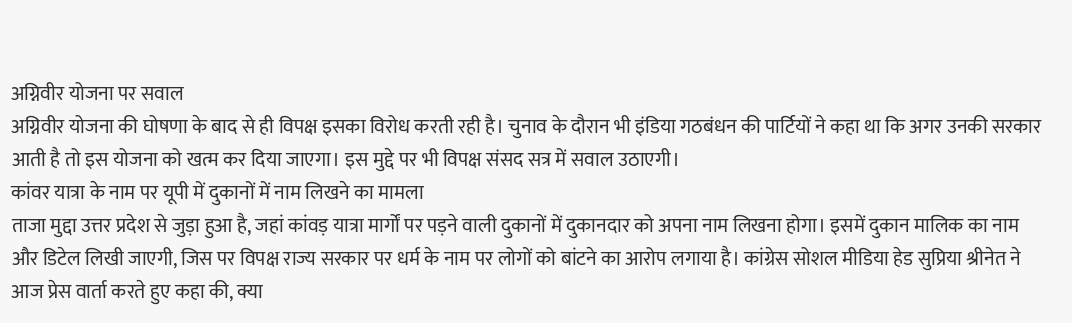अग्निवीर योजना पर सवाल
अग्निवीर योजना की घोषणा के बाद से ही विपक्ष इसका विरोध करती रही है। चुनाव के दौरान भी इंडिया गठबंधन की पार्टियों ने कहा था कि अगर उनकी सरकार आती है तो इस योजना को खत्म कर दिया जाएगा। इस मुद्दे पर भी विपक्ष संसद सत्र में सवाल उठाएगी।
कांवर यात्रा के नाम पर यूपी में दुकानों में नाम लिखने का मामला
ताजा मुद्दा उत्तर प्रदेश से जुड़ा हुआ है, जहां कांवड़ यात्रा मार्गों पर पड़ने वाली दुकानों में दुकानदार को अपना नाम लिखना होगा। इसमें दुकान मालिक का नाम और डिटेल लिखी जाएगी, जिस पर विपक्ष राज्य सरकार पर धर्म के नाम पर लोगों को बांटने का आरोप लगाया है। कांग्रेस सोशल मीडिया हेड सुप्रिया श्रीनेत ने आज प्रेस वार्ता करते हुए कहा की, क्या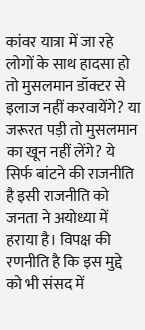कांवर यात्रा में जा रहे लोगों के साथ हादसा हो तो मुसलमान डॉक्टर से इलाज नहीं करवायेंगे? या जरूरत पड़ी तो मुसलमान का खून नहीं लेंगे? ये सिर्फ बांटने की राजनीति है इसी राजनीति को जनता ने अयोध्या में हराया है। विपक्ष की रणनीति है कि इस मुद्दे को भी संसद में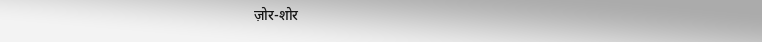ज़ोर-शोर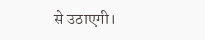से उठाएगी।